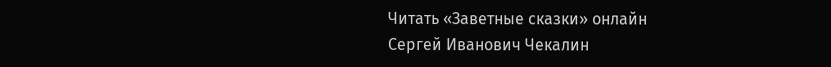Читать «Заветные сказки» онлайн
Сергей Иванович Чекалин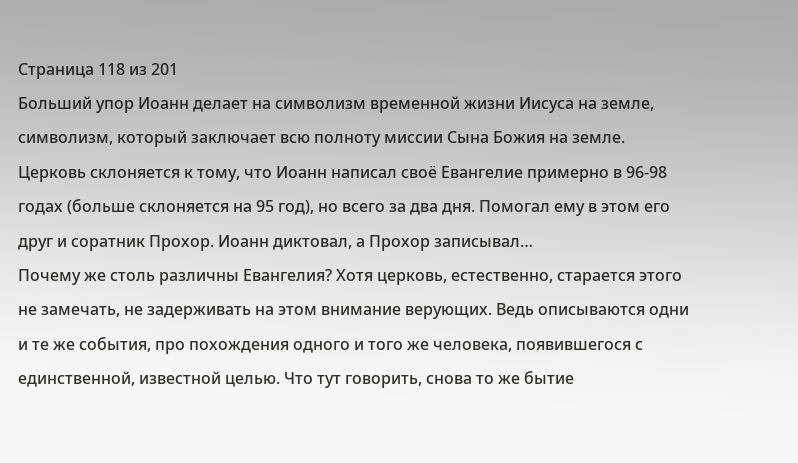Страница 118 из 201
Больший упор Иоанн делает на символизм временной жизни Иисуса на земле, символизм, который заключает всю полноту миссии Сына Божия на земле.
Церковь склоняется к тому, что Иоанн написал своё Евангелие примерно в 96-98 годах (больше склоняется на 95 год), но всего за два дня. Помогал ему в этом его друг и соратник Прохор. Иоанн диктовал, а Прохор записывал…
Почему же столь различны Евангелия? Хотя церковь, естественно, старается этого не замечать, не задерживать на этом внимание верующих. Ведь описываются одни и те же события, про похождения одного и того же человека, появившегося с единственной, известной целью. Что тут говорить, снова то же бытие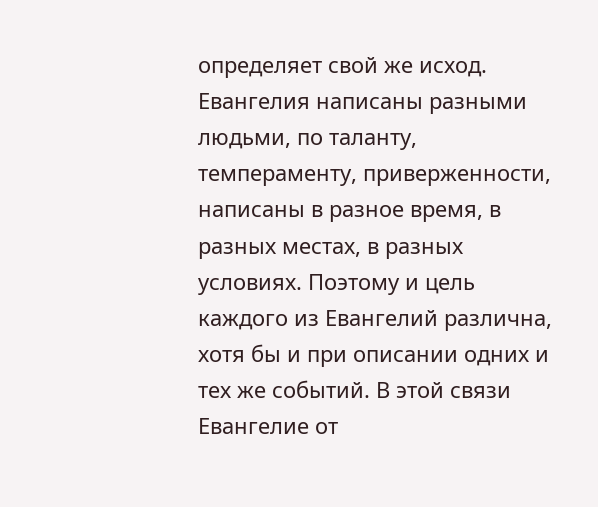определяет свой же исход. Евангелия написаны разными людьми, по таланту, темпераменту, приверженности, написаны в разное время, в разных местах, в разных условиях. Поэтому и цель каждого из Евангелий различна, хотя бы и при описании одних и тех же событий. В этой связи Евангелие от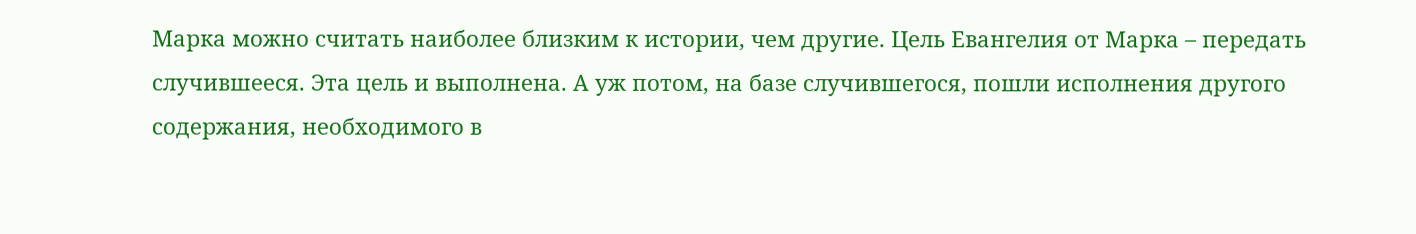Марка можно считать наиболее близким к истории, чем другие. Цель Евангелия от Марка – передать случившееся. Эта цель и выполнена. А уж потом, на базе случившегося, пошли исполнения другого содержания, необходимого в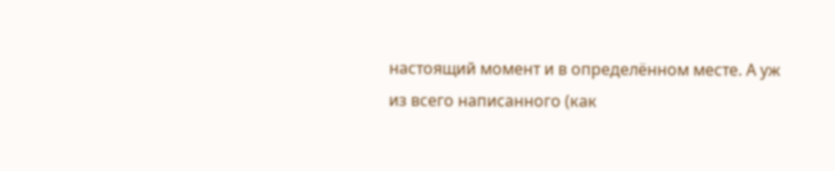настоящий момент и в определённом месте. А уж из всего написанного (как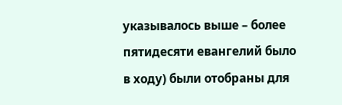указывалось выше – более пятидесяти евангелий было в ходу) были отобраны для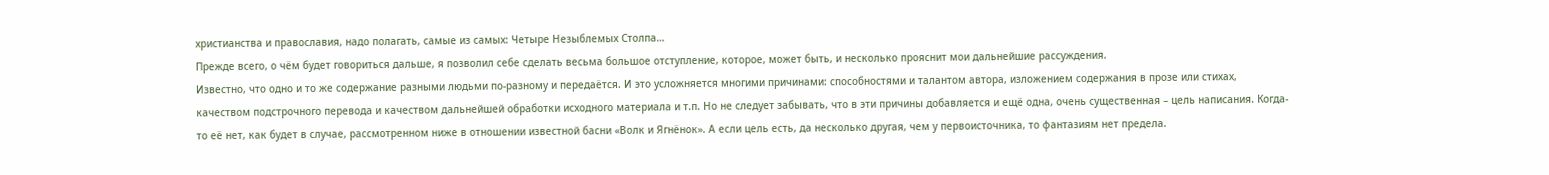христианства и православия, надо полагать, самые из самых: Четыре Незыблемых Столпа…
Прежде всего, о чём будет говориться дальше, я позволил себе сделать весьма большое отступление, которое, может быть, и несколько прояснит мои дальнейшие рассуждения.
Известно, что одно и то же содержание разными людьми по-разному и передаётся. И это усложняется многими причинами: способностями и талантом автора, изложением содержания в прозе или стихах, качеством подстрочного перевода и качеством дальнейшей обработки исходного материала и т.п. Но не следует забывать, что в эти причины добавляется и ещё одна, очень существенная – цель написания. Когда-то её нет, как будет в случае, рассмотренном ниже в отношении известной басни «Волк и Ягнёнок». А если цель есть, да несколько другая, чем у первоисточника, то фантазиям нет предела.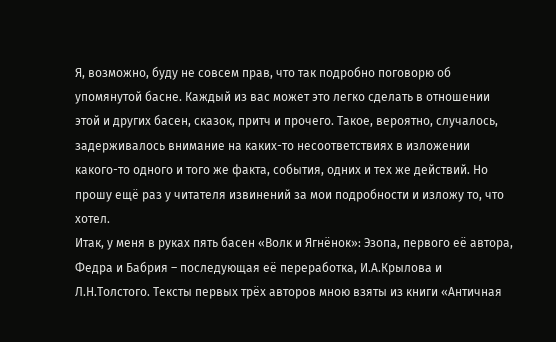Я, возможно, буду не совсем прав, что так подробно поговорю об упомянутой басне. Каждый из вас может это легко сделать в отношении этой и других басен, сказок, притч и прочего. Такое, вероятно, случалось, задерживалось внимание на каких-то несоответствиях в изложении какого-то одного и того же факта, события, одних и тех же действий. Но прошу ещё раз у читателя извинений за мои подробности и изложу то, что хотел.
Итак, у меня в руках пять басен «Волк и Ягнёнок»: Эзопа, первого её автора, Федра и Бабрия – последующая её переработка, И.А.Крылова и Л.Н.Толстого. Тексты первых трёх авторов мною взяты из книги «Античная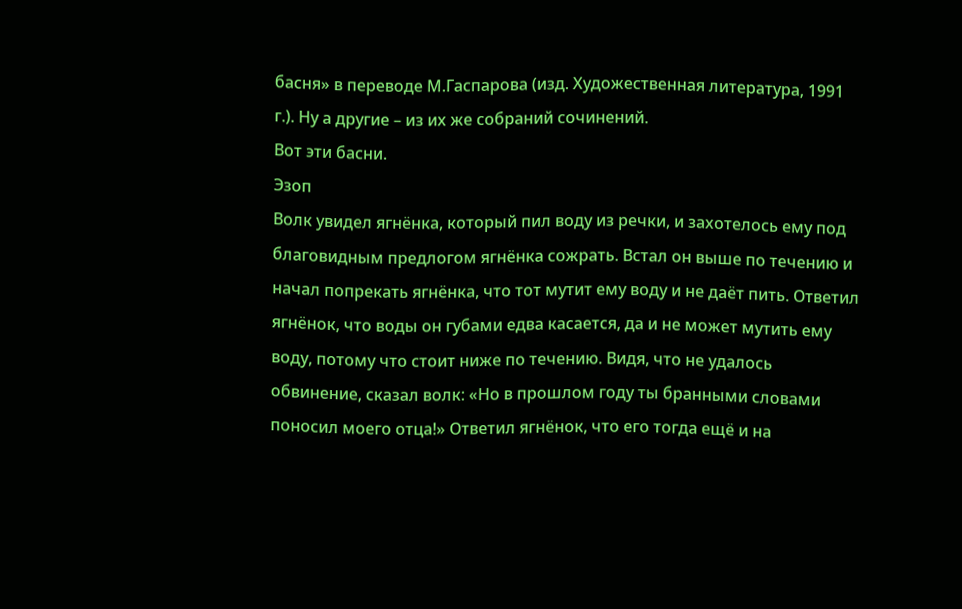басня» в переводе М.Гаспарова (изд. Художественная литература, 1991 г.). Ну а другие – из их же собраний сочинений.
Вот эти басни.
Эзоп
Волк увидел ягнёнка, который пил воду из речки, и захотелось ему под благовидным предлогом ягнёнка сожрать. Встал он выше по течению и начал попрекать ягнёнка, что тот мутит ему воду и не даёт пить. Ответил ягнёнок, что воды он губами едва касается, да и не может мутить ему воду, потому что стоит ниже по течению. Видя, что не удалось обвинение, сказал волк: «Но в прошлом году ты бранными словами поносил моего отца!» Ответил ягнёнок, что его тогда ещё и на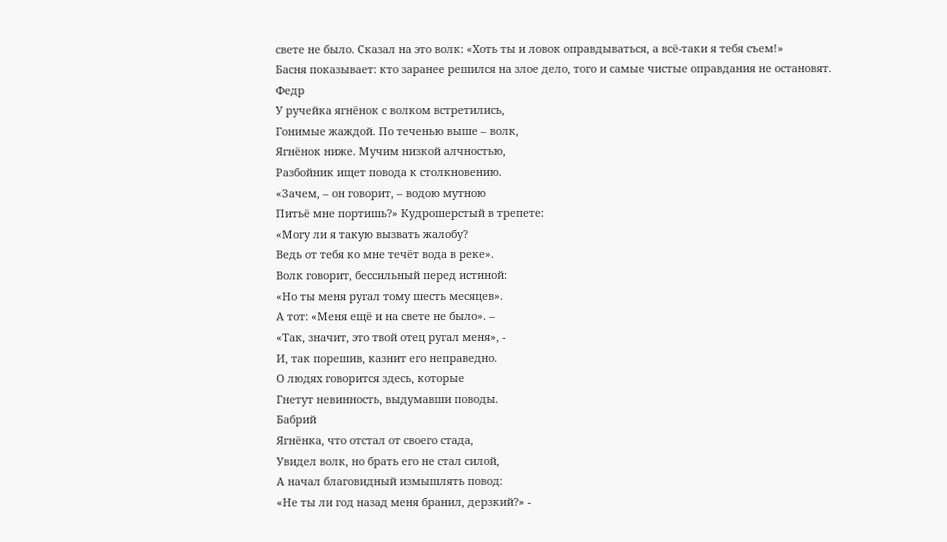свете не было. Сказал на это волк: «Хоть ты и ловок оправдываться, а всё-таки я тебя съем!»
Басня показывает: кто заранее решился на злое дело, того и самые чистые оправдания не остановят.
Федр
У ручейка ягнёнок с волком встретились,
Гонимые жаждой. По теченью выше – волк,
Ягнёнок ниже. Мучим низкой алчностью,
Разбойник ищет повода к столкновению.
«Зачем, – он говорит, – водою мутною
Питьё мне портишь?» Кудрошерстый в трепете:
«Могу ли я такую вызвать жалобу?
Ведь от тебя ко мне течёт вода в реке».
Волк говорит, бессильный перед истиной:
«Но ты меня ругал тому шесть месяцев».
А тот: «Меня ещё и на свете не было». –
«Так, значит, это твой отец ругал меня», -
И, так порешив, казнит его неправедно.
О людях говорится здесь, которые
Гнетут невинность, выдумавши поводы.
Бабрий
Ягнёнка, что отстал от своего стада,
Увидел волк, но брать его не стал силой,
А начал благовидный измышлять повод:
«Не ты ли год назад меня бранил, дерзкий?» -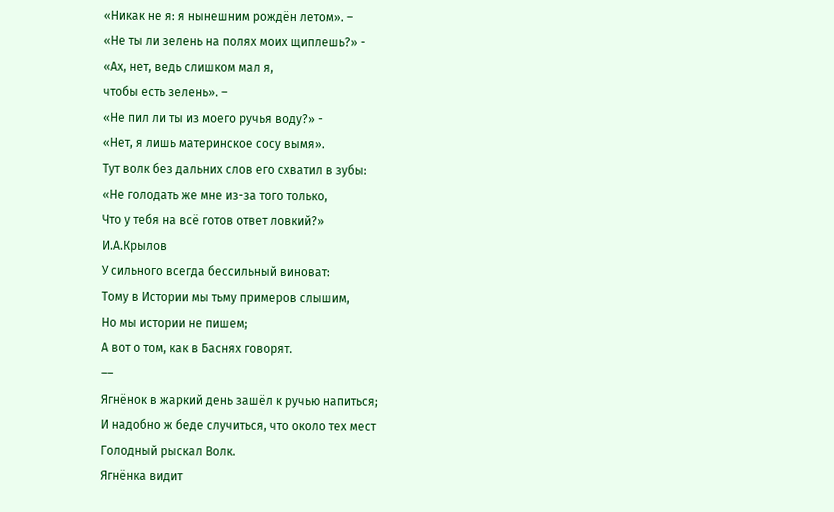«Никак не я: я нынешним рождён летом». –
«Не ты ли зелень на полях моих щиплешь?» -
«Ах, нет, ведь слишком мал я,
чтобы есть зелень». –
«Не пил ли ты из моего ручья воду?» -
«Нет, я лишь материнское сосу вымя».
Тут волк без дальних слов его схватил в зубы:
«Не голодать же мне из-за того только,
Что у тебя на всё готов ответ ловкий?»
И.А.Крылов
У сильного всегда бессильный виноват:
Тому в Истории мы тьму примеров слышим,
Но мы истории не пишем;
А вот о том, как в Баснях говорят.
––
Ягнёнок в жаркий день зашёл к ручью напиться;
И надобно ж беде случиться, что около тех мест
Голодный рыскал Волк.
Ягнёнка видит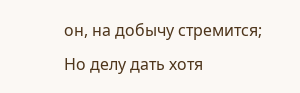он, на добычу стремится;
Но делу дать хотя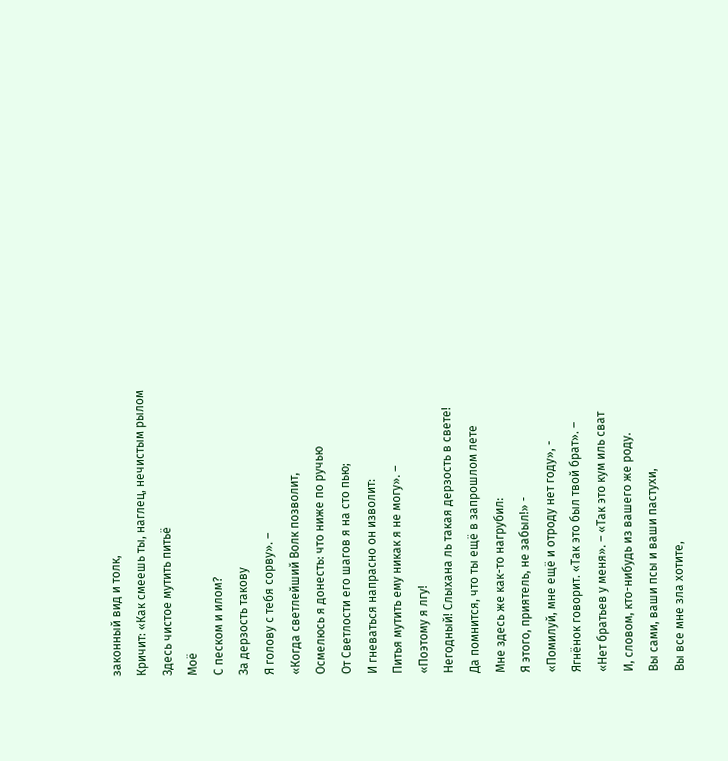законный вид и толк,
Кричит: «Как смеешь ты, наглец, нечистым рылом
Здесь чистое мутить питьё
Моё
С песком и илом?
За дерзость такову
Я голову с тебя сорву». –
«Когда светлейший Волк позволит,
Осмелюсь я донесть: что ниже по ручью
От Светлости его шагов я на сто пью;
И гневаться напрасно он изволит:
Питья мутить ему никак я не могу». –
«Поэтому я лгу!
Негодный! Слыхана ль такая дерзость в свете!
Да помнится, что ты ещё в запрошлом лете
Мне здесь же как-то нагрубил:
Я этого, приятель, не забыл!» -
«Помилуй, мне ещё и отроду нет году», -
Ягнёнок говорит. «Так это был твой брат». –
«Нет братьев у меня». – «Так это кум иль сват
И, словом, кто-нибудь из вашего же роду.
Вы сами, ваши псы и ваши пастухи,
Вы все мне зла хотите,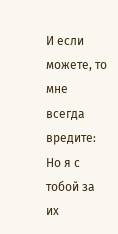И если можете, то мне всегда вредите:
Но я с тобой за их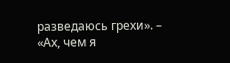разведаюсь грехи». –
«Ах, чем я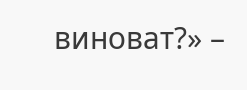виноват?» –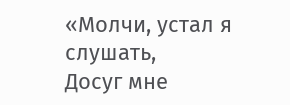«Молчи, устал я слушать,
Досуг мне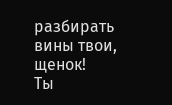разбирать вины твои, щенок!
Ты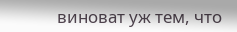виноват уж тем, что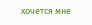хочется мне